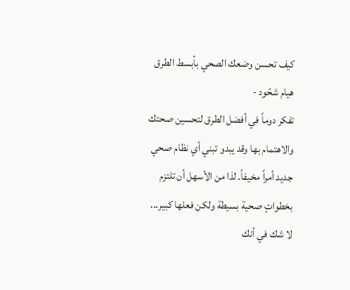كيف تحسن وضعك الصحي بأبسط الطرق
هيام شحّود -
تفكر دوماً في أفضل الطرق لتحسين صحتك والاهتمام بها وقد يبدو تبني أي نظام صحي جديد أمراً مخيفاً. لذا من الأسهل أن تلتزم بخطواتٍ صحية بسيطة ولكن فعلها كبير...
لا شك في أنك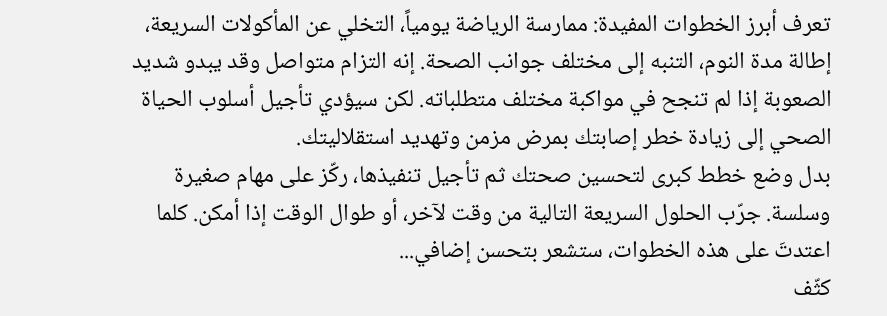تعرف أبرز الخطوات المفيدة: ممارسة الرياضة يومياً، التخلي عن المأكولات السريعة، إطالة مدة النوم، التنبه إلى مختلف جوانب الصحة. إنه التزام متواصل وقد يبدو شديد الصعوبة إذا لم تنجح في مواكبة مختلف متطلباته. لكن سيؤدي تأجيل أسلوب الحياة الصحي إلى زيادة خطر إصابتك بمرض مزمن وتهديد استقلاليتك.
بدل وضع خطط كبرى لتحسين صحتك ثم تأجيل تنفيذها، ركّز على مهام صغيرة وسلسة. جرّب الحلول السريعة التالية من وقت لآخر، أو طوال الوقت إذا أمكن. كلما اعتدتَ على هذه الخطوات، ستشعر بتحسن إضافي...
كثّف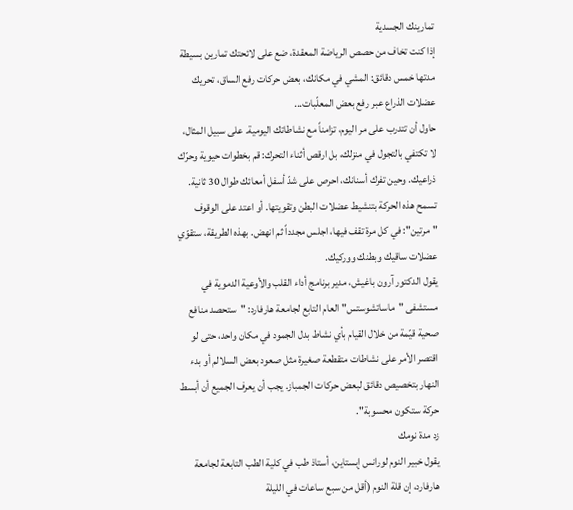تمارينك الجسدية
إذا كنت تخاف من حصص الرياضة المعقدة، ضع على لائحتك تمارين بسيطة مدتها خمس دقائق: المشي في مكانك، بعض حركات رفع الساق، تحريك عضلات الذراع عبر رفع بعض المعلّبات...
حاول أن تتدرب على مر اليوم، تزامناً مع نشاطاتك اليومية. على سبيل المثال، لا تكتفي بالتجول في منزلك، بل ارقص أثناء التحرك: قم بخطوات حيوية وحرّك ذراعيك. وحين تفرك أسنانك، احرص على شدّ أسفل أمعائك طوال 30 ثانية. تسمح هذه الحركة بتنشيط عضلات البطن وتقويتها. أو اعتد على الوقوف "مرتين": في كل مرة تقف فيها، اجلس مجدداً ثم انهض. بهذه الطريقة، ستقوّي عضلات ساقيك وبطنك ووركيك.
يقول الدكتور آرون باغيش، مدير برنامج أداء القلب والأوعية الدموية في مستشفى "ماساتشوستس" العام التابع لجامعة هارفارد: "ستحصد منافع صحية قيّمة من خلال القيام بأي نشاط بدل الجمود في مكان واحد، حتى لو اقتصر الأمر على نشاطات متقطعة صغيرة مثل صعود بعض السلالم أو بدء النهار بتخصيص دقائق لبعض حركات الجمباز. يجب أن يعرف الجميع أن أبسط حركة ستكون محسوبة".
زد مدة نومك
يقول خبير النوم لورانس إبستاين، أستاذ طب في كلية الطب التابعة لجامعة هارفارد، إن قلة النوم (أقل من سبع ساعات في الليلة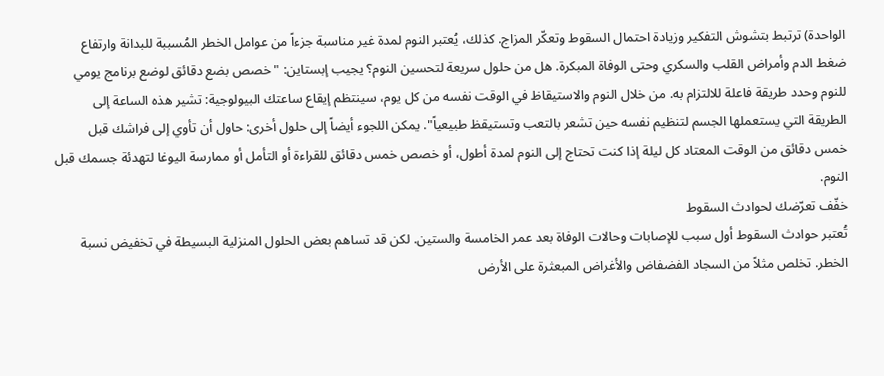الواحدة) ترتبط بتشوش التفكير وزيادة احتمال السقوط وتعكّر المزاج. كذلك، يُعتبر النوم لمدة غير مناسبة جزءاً من عوامل الخطر المُسببة للبدانة وارتفاع ضغط الدم وأمراض القلب والسكري وحتى الوفاة المبكرة. هل من حلول سريعة لتحسين النوم؟ يجيب إبستاين: "خصص بضع دقائق لوضع برنامج يومي للنوم وحدد طريقة فاعلة للالتزام به. من خلال النوم والاستيقاظ في الوقت نفسه من كل يوم، سينتظم إيقاع ساعتك البيولوجية: تشير هذه الساعة إلى الطريقة التي يستعملها الجسم لتنظيم نفسه حين تشعر بالتعب وتستيقظ طبيعياً". يمكن اللجوء أيضاً إلى حلول أخرى: حاول أن تأوي إلى فراشك قبل خمس دقائق من الوقت المعتاد كل ليلة إذا كنت تحتاج إلى النوم لمدة أطول، أو خصص خمس دقائق للقراءة أو التأمل أو ممارسة اليوغا لتهدئة جسمك قبل النوم.
خفّف تعرّضك لحوادث السقوط
تُعتبر حوادث السقوط أول سبب للإصابات وحالات الوفاة بعد عمر الخامسة والستين. لكن قد تساهم بعض الحلول المنزلية البسيطة في تخفيض نسبة الخطر. تخلص مثلاً من السجاد الفضفاض والأغراض المبعثرة على الأرض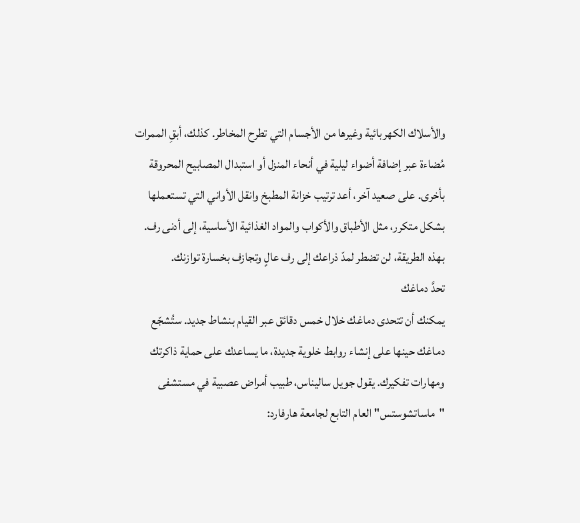والأسلاك الكهربائية وغيرها من الأجسام التي تطرح المخاطر. كذلك، أبقِ الممرات مُضاءة عبر إضافة أضواء ليلية في أنحاء المنزل أو استبدال المصابيح المحروقة بأخرى. على صعيد آخر، أعد ترتيب خزانة المطبخ وانقل الأواني التي تستعملها بشكل متكرر، مثل الأطباق والأكواب والمواد الغذائية الأساسية، إلى أدنى رف. بهذه الطريقة، لن تضطر لمدّ ذراعك إلى رف عالٍ وتجازف بخسارة توازنك.
تحدَّ دماغك
يمكنك أن تتحدى دماغك خلال خمس دقائق عبر القيام بنشاط جديد. ستُشجّع دماغك حينها على إنشاء روابط خلوية جديدة، ما يساعدك على حماية ذاكرتك ومهارات تفكيرك. يقول جويل ساليناس، طبيب أمراض عصبية في مستشفى "ماساتشوستس" العام التابع لجامعة هارفارد: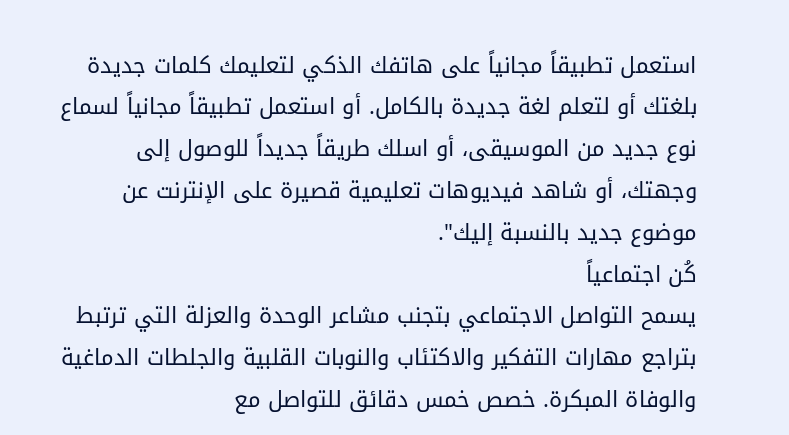استعمل تطبيقاً مجانياً على هاتفك الذكي لتعليمك كلمات جديدة بلغتك أو لتعلم لغة جديدة بالكامل. أو استعمل تطبيقاً مجانياً لسماع نوع جديد من الموسيقى، أو اسلك طريقاً جديداً للوصول إلى وجهتك، أو شاهد فيديوهات تعليمية قصيرة على الإنترنت عن موضوع جديد بالنسبة إليك".
كُن اجتماعياً
يسمح التواصل الاجتماعي بتجنب مشاعر الوحدة والعزلة التي ترتبط بتراجع مهارات التفكير والاكتئاب والنوبات القلبية والجلطات الدماغية والوفاة المبكرة. خصص خمس دقائق للتواصل مع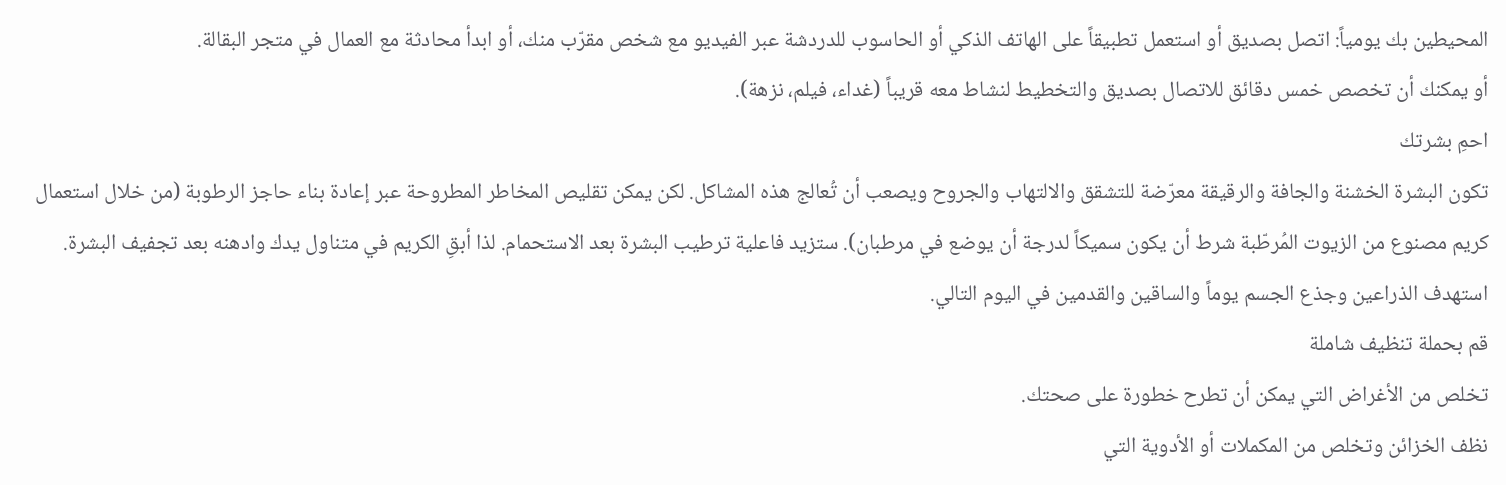المحيطين بك يومياً: اتصل بصديق أو استعمل تطبيقاً على الهاتف الذكي أو الحاسوب للدردشة عبر الفيديو مع شخص مقرّب منك، أو ابدأ محادثة مع العمال في متجر البقالة.
أو يمكنك أن تخصص خمس دقائق للاتصال بصديق والتخطيط لنشاط معه قريباً (غداء، فيلم، نزهة).
احمِ بشرتك
تكون البشرة الخشنة والجافة والرقيقة معرّضة للتشقق والالتهاب والجروح ويصعب أن تُعالج هذه المشاكل. لكن يمكن تقليص المخاطر المطروحة عبر إعادة بناء حاجز الرطوبة (من خلال استعمال كريم مصنوع من الزيوت المُرطّبة شرط أن يكون سميكاً لدرجة أن يوضع في مرطبان). ستزيد فاعلية ترطيب البشرة بعد الاستحمام. لذا أبقِ الكريم في متناول يدك وادهنه بعد تجفيف البشرة.
استهدف الذراعين وجذع الجسم يوماً والساقين والقدمين في اليوم التالي.
قم بحملة تنظيف شاملة
تخلص من الأغراض التي يمكن أن تطرح خطورة على صحتك.
نظف الخزائن وتخلص من المكملات أو الأدوية التي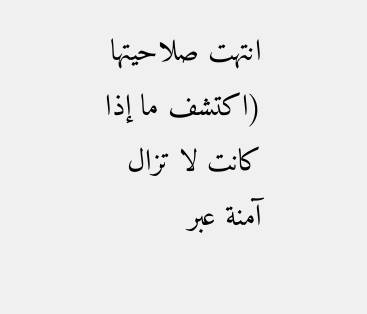انتهت صلاحيتها (اكتشف ما إذا كانت لا تزال آمنة عبر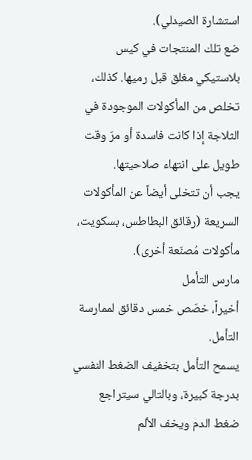استشارة الصيدلي).
ضع تلك المنتجات في كيس بلاستيكي مغلق قبل رميها. كذلك، تخلص من المأكولات الموجودة في الثلاجة إذا كانت فاسدة أو مرّ وقت طويل على انتهاء صلاحيتها.
يجب أن تتخلى أيضاً عن المأكولات السريعة (رقائق البطاطس، بسكويت، مأكولات مُصنّعة أخرى).
مارس التأمل
أخيراً، خصّص خمس دقائق لممارسة التأمل.
يسمح التأمل بتخفيف الضغط النفسي بدرجة كبيرة، وبالتالي سيتراجع ضغط الدم ويخف الألم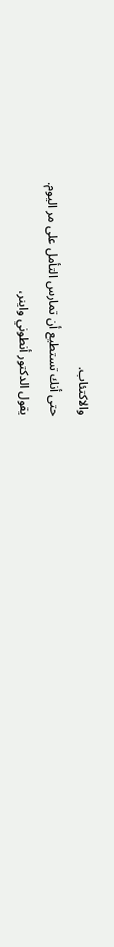والاكتئاب.
حتى أنك تستطيع أن تمارس التأمل على مر اليوم.
يقول الدكتور أنطوني واينر،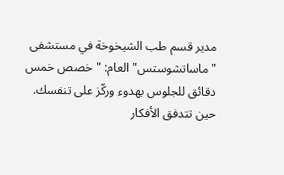مدير قسم طب الشيخوخة في مستشفى "ماساتشوستس" العام: "خصص خمس دقائق للجلوس بهدوء وركّز على تنفسك.
حين تتدفق الأفكار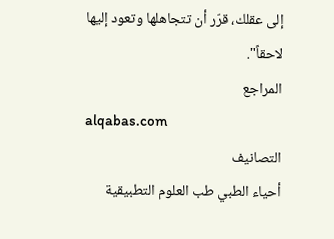إلى عقلك، قرّر أن تتجاهلها وتعود إليها لاحقاً".
المراجع
alqabas.com
التصانيف
أحياء الطبي طب العلوم التطبيقية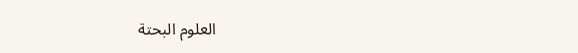العلوم البحتة